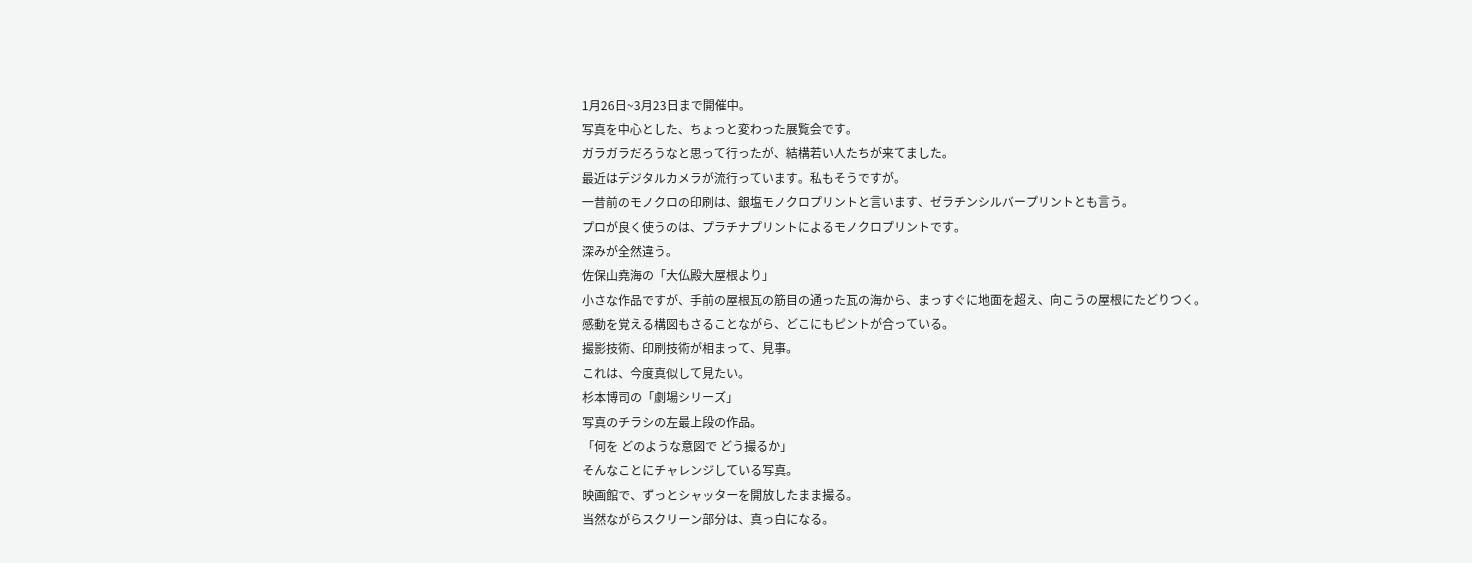1月26日~3月23日まで開催中。
写真を中心とした、ちょっと変わった展覧会です。
ガラガラだろうなと思って行ったが、結構若い人たちが来てました。
最近はデジタルカメラが流行っています。私もそうですが。
一昔前のモノクロの印刷は、銀塩モノクロプリントと言います、ゼラチンシルバープリントとも言う。
プロが良く使うのは、プラチナプリントによるモノクロプリントです。
深みが全然違う。
佐保山堯海の「大仏殿大屋根より」
小さな作品ですが、手前の屋根瓦の筋目の通った瓦の海から、まっすぐに地面を超え、向こうの屋根にたどりつく。
感動を覚える構図もさることながら、どこにもピントが合っている。
撮影技術、印刷技術が相まって、見事。
これは、今度真似して見たい。
杉本博司の「劇場シリーズ」
写真のチラシの左最上段の作品。
「何を どのような意図で どう撮るか」
そんなことにチャレンジしている写真。
映画館で、ずっとシャッターを開放したまま撮る。
当然ながらスクリーン部分は、真っ白になる。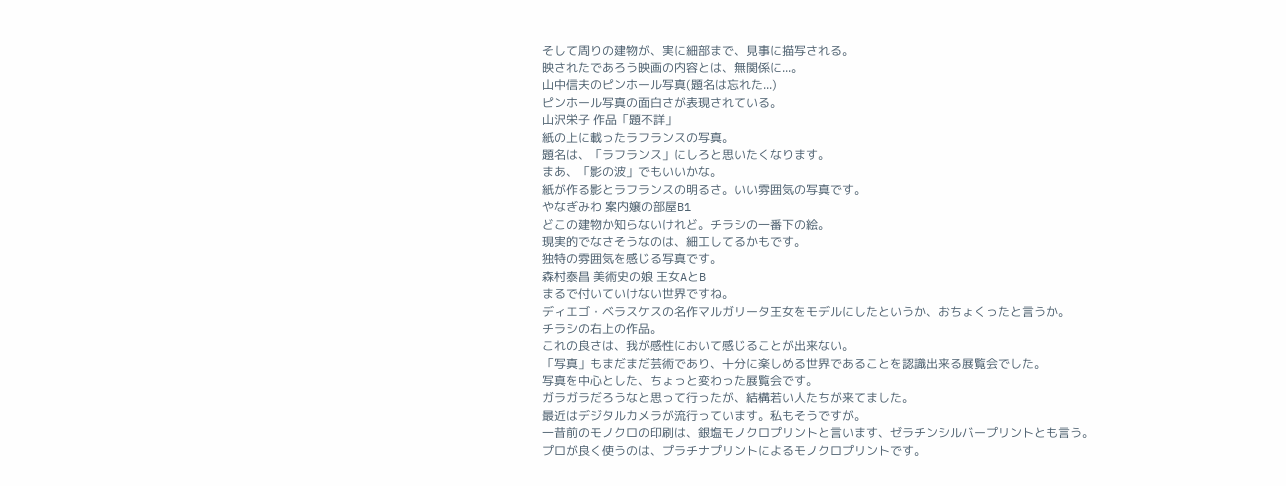そして周りの建物が、実に細部まで、見事に描写される。
映されたであろう映画の内容とは、無関係に...。
山中信夫のピンホール写真(題名は忘れた...)
ピンホール写真の面白さが表現されている。
山沢栄子 作品「題不詳」
紙の上に載ったラフランスの写真。
題名は、「ラフランス」にしろと思いたくなります。
まあ、「影の波」でもいいかな。
紙が作る影とラフランスの明るさ。いい雰囲気の写真です。
やなぎみわ 案内嬢の部屋B1
どこの建物か知らないけれど。チラシの一番下の絵。
現実的でなさそうなのは、細工してるかもです。
独特の雰囲気を感じる写真です。
森村泰昌 美術史の娘 王女AとB
まるで付いていけない世界ですね。
ディエゴ・ベラスケスの名作マルガリータ王女をモデルにしたというか、おちょくったと言うか。
チラシの右上の作品。
これの良さは、我が感性において感じることが出来ない。
「写真」もまだまだ芸術であり、十分に楽しめる世界であることを認識出来る展覧会でした。
写真を中心とした、ちょっと変わった展覧会です。
ガラガラだろうなと思って行ったが、結構若い人たちが来てました。
最近はデジタルカメラが流行っています。私もそうですが。
一昔前のモノクロの印刷は、銀塩モノクロプリントと言います、ゼラチンシルバープリントとも言う。
プロが良く使うのは、プラチナプリントによるモノクロプリントです。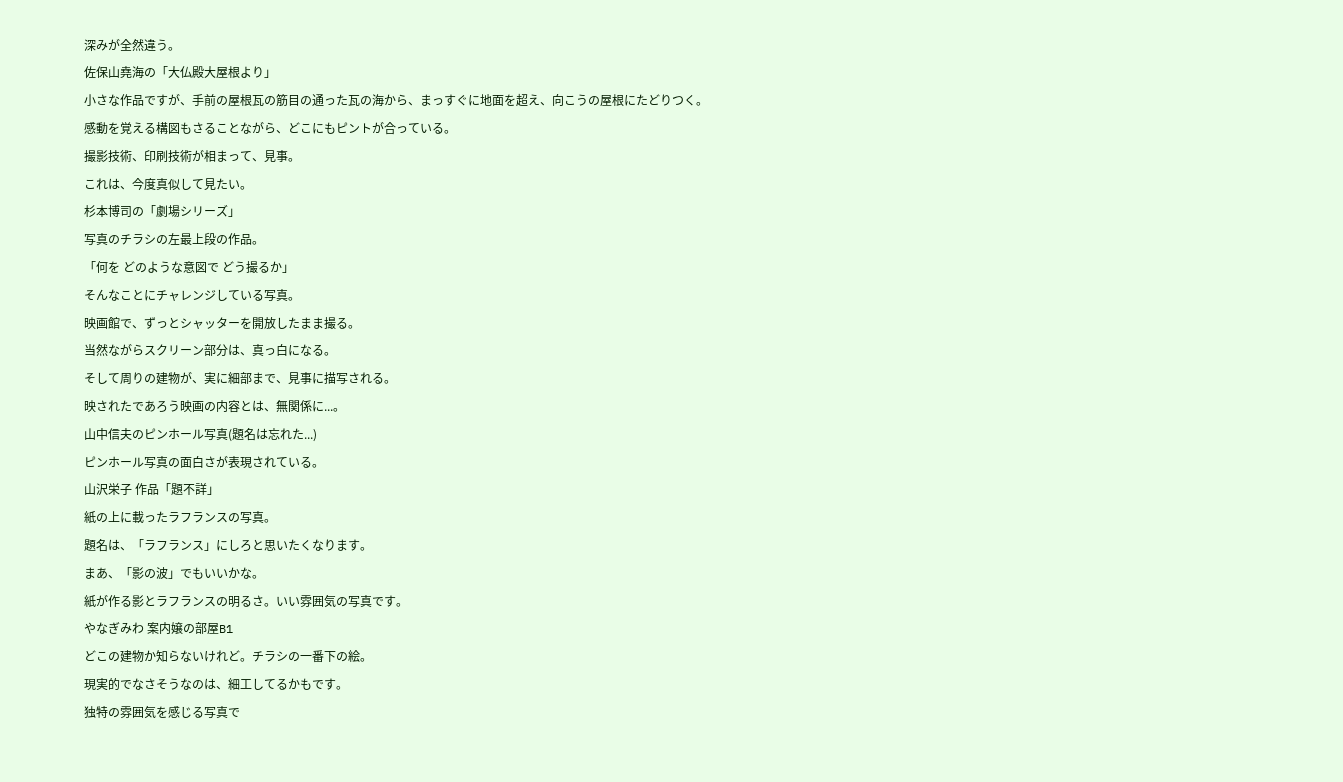深みが全然違う。
佐保山堯海の「大仏殿大屋根より」
小さな作品ですが、手前の屋根瓦の筋目の通った瓦の海から、まっすぐに地面を超え、向こうの屋根にたどりつく。
感動を覚える構図もさることながら、どこにもピントが合っている。
撮影技術、印刷技術が相まって、見事。
これは、今度真似して見たい。
杉本博司の「劇場シリーズ」
写真のチラシの左最上段の作品。
「何を どのような意図で どう撮るか」
そんなことにチャレンジしている写真。
映画館で、ずっとシャッターを開放したまま撮る。
当然ながらスクリーン部分は、真っ白になる。
そして周りの建物が、実に細部まで、見事に描写される。
映されたであろう映画の内容とは、無関係に...。
山中信夫のピンホール写真(題名は忘れた...)
ピンホール写真の面白さが表現されている。
山沢栄子 作品「題不詳」
紙の上に載ったラフランスの写真。
題名は、「ラフランス」にしろと思いたくなります。
まあ、「影の波」でもいいかな。
紙が作る影とラフランスの明るさ。いい雰囲気の写真です。
やなぎみわ 案内嬢の部屋B1
どこの建物か知らないけれど。チラシの一番下の絵。
現実的でなさそうなのは、細工してるかもです。
独特の雰囲気を感じる写真で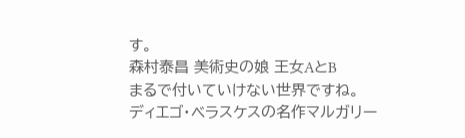す。
森村泰昌 美術史の娘 王女AとB
まるで付いていけない世界ですね。
ディエゴ・ベラスケスの名作マルガリー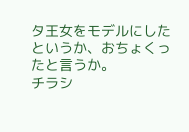タ王女をモデルにしたというか、おちょくったと言うか。
チラシ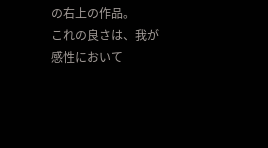の右上の作品。
これの良さは、我が感性において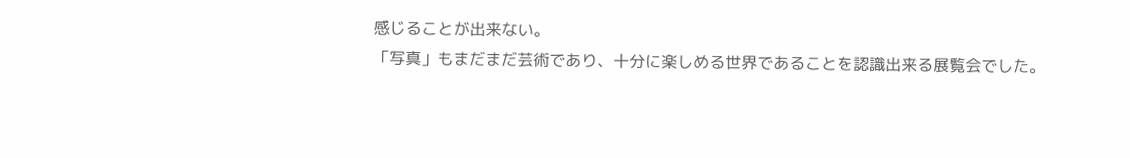感じることが出来ない。
「写真」もまだまだ芸術であり、十分に楽しめる世界であることを認識出来る展覧会でした。